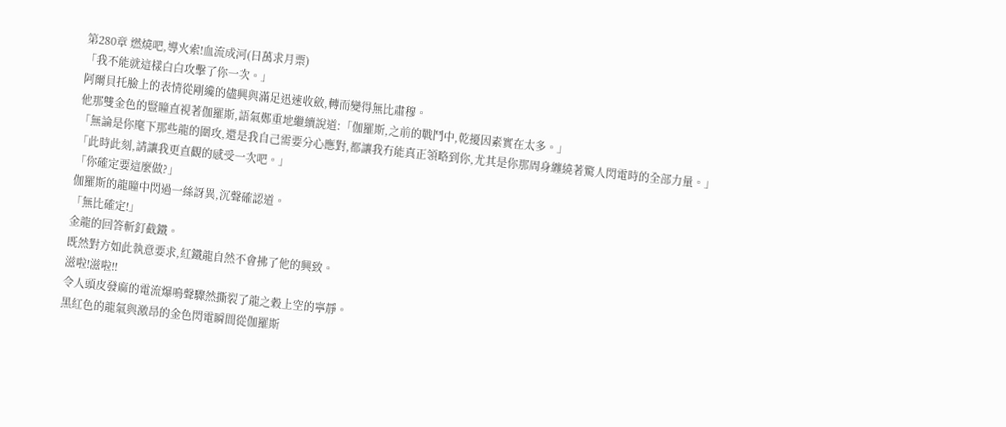第280章 燃燒吧,導火索!血流成河(日萬求月票)
「我不能就這樣白白攻擊了你一次。」
阿爾貝托臉上的表情從剛纔的儘興與滿足迅速收斂,轉而變得無比肅穆。
他那雙金色的豎瞳直視著伽羅斯,語氣鄭重地繼續說道:「伽羅斯,之前的戰鬥中,乾擾因素實在太多。」
「無論是你麾下那些龍的圍攻,還是我自己需要分心應對,都讓我冇能真正領略到你,尤其是你那周身纏繞著驚人閃電時的全部力量。」
「此時此刻,請讓我更直觀的感受一次吧。」
「你確定要這麼做?」
伽羅斯的龍瞳中閃過一絲訝異,沉聲確認道。
「無比確定!」
金龍的回答斬釘截鐵。
既然對方如此執意要求,紅鐵龍自然不會拂了他的興致。
滋啦!滋啦!!
令人頭皮發麻的電流爆鳴聲驟然撕裂了龍之穀上空的寧靜。
黑紅色的龍氣與激昂的金色閃電瞬間從伽羅斯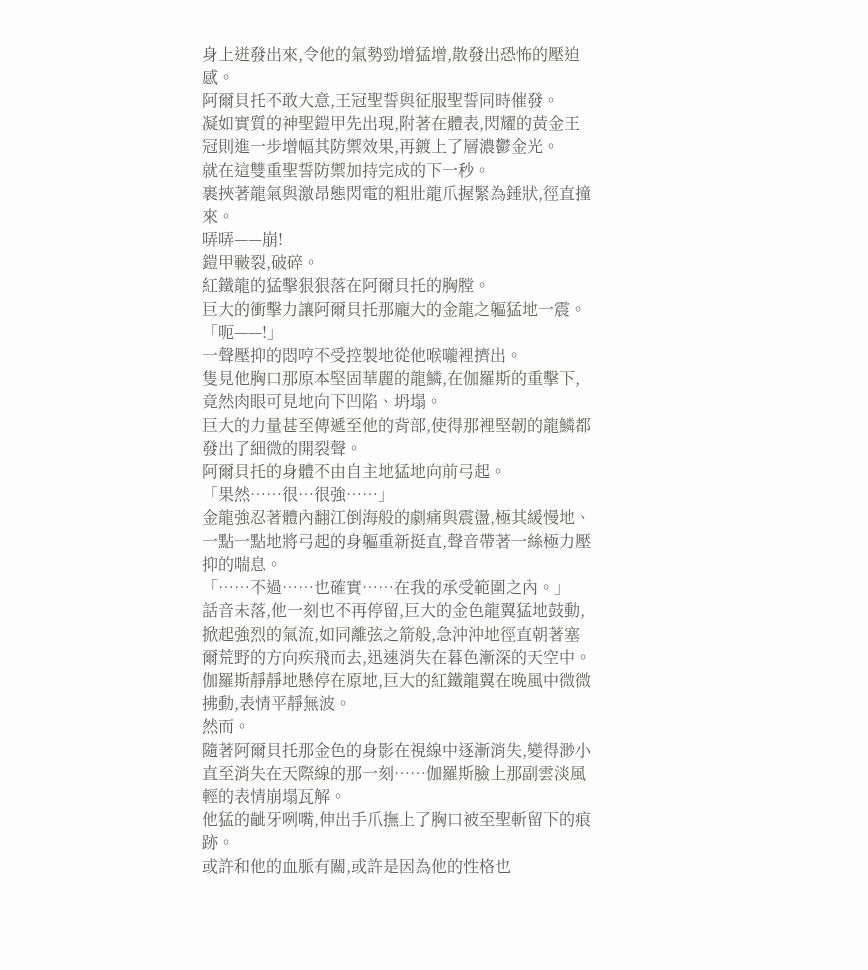身上迸發出來,令他的氣勢勁增猛增,散發出恐怖的壓迫感。
阿爾貝托不敢大意,王冠聖誓與征服聖誓同時催發。
凝如實質的神聖鎧甲先出現,附著在體表,閃耀的黃金王冠則進一步增幅其防禦效果,再鍍上了層濃鬱金光。
就在這雙重聖誓防禦加持完成的下一秒。
裹挾著龍氣與激昂態閃電的粗壯龍爪握緊為錘狀,徑直撞來。
哢哢——崩!
鎧甲皸裂,破碎。
紅鐵龍的猛擊狠狠落在阿爾貝托的胸膛。
巨大的衝擊力讓阿爾貝托那龐大的金龍之軀猛地一震。
「呃——!」
一聲壓抑的悶哼不受控製地從他喉嚨裡擠出。
隻見他胸口那原本堅固華麗的龍鱗,在伽羅斯的重擊下,竟然肉眼可見地向下凹陷、坍塌。
巨大的力量甚至傳遞至他的背部,使得那裡堅韌的龍鱗都發出了細微的開裂聲。
阿爾貝托的身體不由自主地猛地向前弓起。
「果然……很…很強……」
金龍強忍著體內翻江倒海般的劇痛與震盪,極其緩慢地、一點一點地將弓起的身軀重新挺直,聲音帶著一絲極力壓抑的喘息。
「……不過……也確實……在我的承受範圍之內。」
話音未落,他一刻也不再停留,巨大的金色龍翼猛地鼓動,掀起強烈的氣流,如同離弦之箭般,急沖沖地徑直朝著塞爾荒野的方向疾飛而去,迅速消失在暮色漸深的天空中。
伽羅斯靜靜地懸停在原地,巨大的紅鐵龍翼在晚風中微微拂動,表情平靜無波。
然而。
隨著阿爾貝托那金色的身影在視線中逐漸消失,變得渺小直至消失在天際線的那一刻……伽羅斯臉上那副雲淡風輕的表情崩塌瓦解。
他猛的齜牙咧嘴,伸出手爪撫上了胸口被至聖斬留下的痕跡。
或許和他的血脈有關,或許是因為他的性格也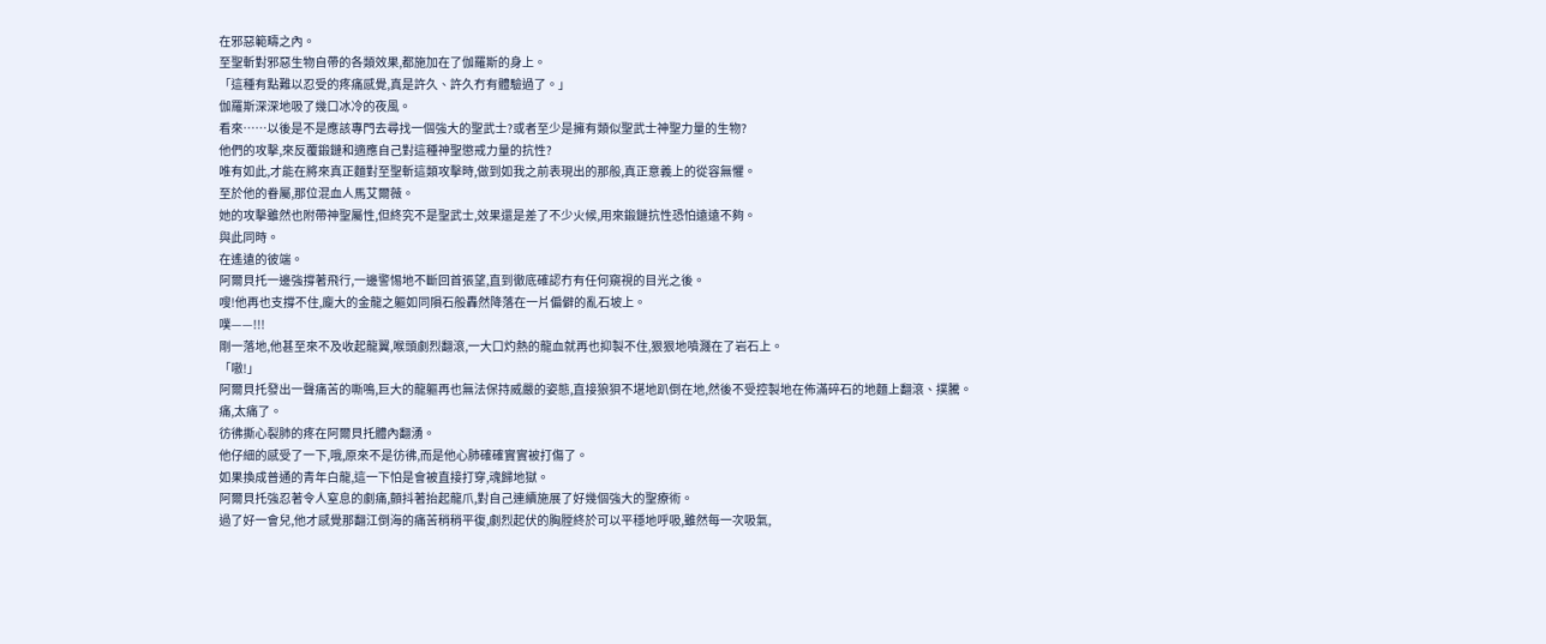在邪惡範疇之內。
至聖斬對邪惡生物自帶的各類效果,都施加在了伽羅斯的身上。
「這種有點難以忍受的疼痛感覺,真是許久、許久冇有體驗過了。」
伽羅斯深深地吸了幾口冰冷的夜風。
看來……以後是不是應該專門去尋找一個強大的聖武士?或者至少是擁有類似聖武士神聖力量的生物?
他們的攻擊,來反覆鍛鏈和適應自己對這種神聖懲戒力量的抗性?
唯有如此,才能在將來真正麵對至聖斬這類攻擊時,做到如我之前表現出的那般,真正意義上的從容無懼。
至於他的眷屬,那位混血人馬艾爾薇。
她的攻擊雖然也附帶神聖屬性,但終究不是聖武士,效果還是差了不少火候,用來鍛鏈抗性恐怕遠遠不夠。
與此同時。
在遙遠的彼端。
阿爾貝托一邊強撐著飛行,一邊警惕地不斷回首張望,直到徹底確認冇有任何窺視的目光之後。
嗖!他再也支撐不住,龐大的金龍之軀如同隕石般轟然降落在一片偏僻的亂石坡上。
噗——!!!
剛一落地,他甚至來不及收起龍翼,喉頭劇烈翻滾,一大口灼熱的龍血就再也抑製不住,狠狠地噴濺在了岩石上。
「嗷!」
阿爾貝托發出一聲痛苦的嘶鳴,巨大的龍軀再也無法保持威嚴的姿態,直接狼狽不堪地趴倒在地,然後不受控製地在佈滿碎石的地麵上翻滾、撲騰。
痛,太痛了。
彷彿撕心裂肺的疼在阿爾貝托體內翻湧。
他仔細的感受了一下,哦,原來不是彷彿,而是他心肺確確實實被打傷了。
如果換成普通的青年白龍,這一下怕是會被直接打穿,魂歸地獄。
阿爾貝托強忍著令人窒息的劇痛,顫抖著抬起龍爪,對自己連續施展了好幾個強大的聖療術。
過了好一會兒,他才感覺那翻江倒海的痛苦稍稍平復,劇烈起伏的胸膛終於可以平穩地呼吸,雖然每一次吸氣,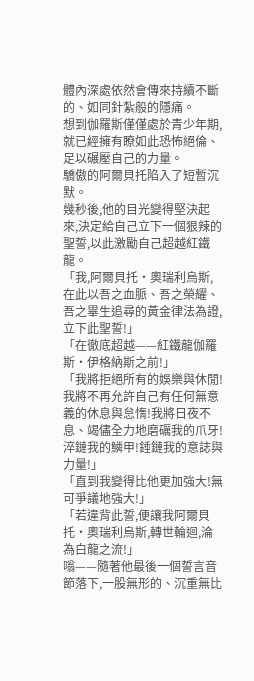體內深處依然會傳來持續不斷的、如同針紮般的隱痛。
想到伽羅斯僅僅處於青少年期,就已經擁有瞭如此恐怖絕倫、足以碾壓自己的力量。
驕傲的阿爾貝托陷入了短暫沉默。
幾秒後,他的目光變得堅決起來,決定給自己立下一個狠辣的聖誓,以此激勵自己超越紅鐵龍。
「我,阿爾貝托·奧瑞利烏斯,在此以吾之血脈、吾之榮耀、吾之畢生追尋的黃金律法為證,立下此聖誓!」
「在徹底超越——紅鐵龍伽羅斯·伊格納斯之前!」
「我將拒絕所有的娛樂與休閒!我將不再允許自己有任何無意義的休息與怠惰!我將日夜不息、竭儘全力地磨礪我的爪牙!淬鏈我的鱗甲!錘鏈我的意誌與力量!」
「直到我變得比他更加強大!無可爭議地強大!」
「若違背此誓,便讓我阿爾貝托·奧瑞利烏斯,轉世輪迴,淪為白龍之流!」
嗡——隨著他最後一個誓言音節落下,一股無形的、沉重無比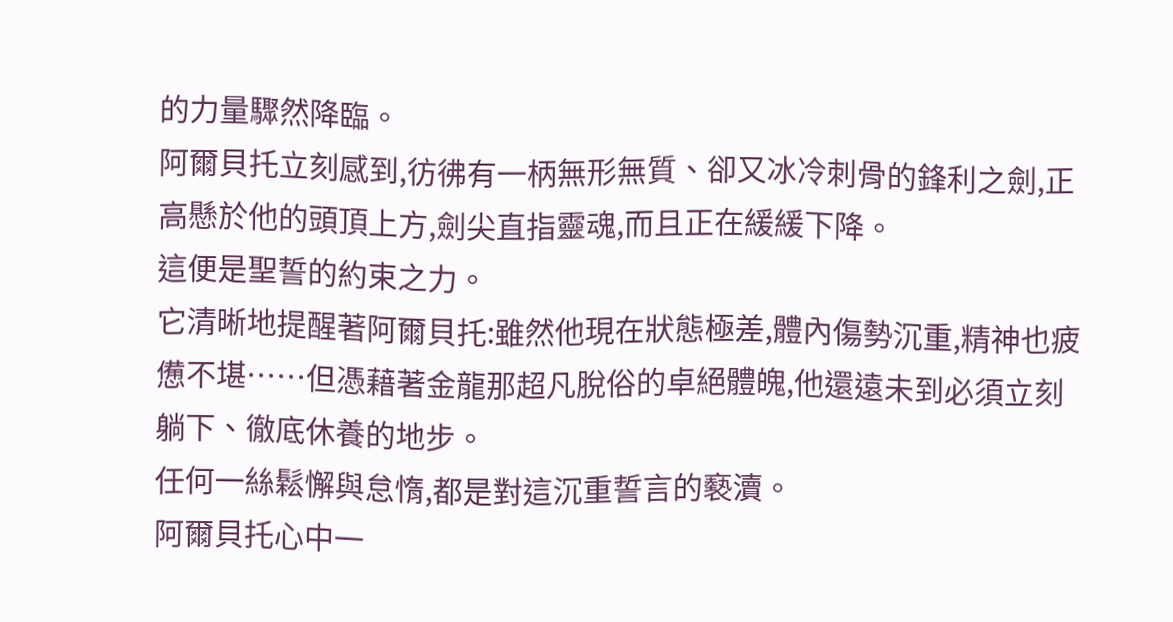的力量驟然降臨。
阿爾貝托立刻感到,彷彿有一柄無形無質、卻又冰冷刺骨的鋒利之劍,正高懸於他的頭頂上方,劍尖直指靈魂,而且正在緩緩下降。
這便是聖誓的約束之力。
它清晰地提醒著阿爾貝托:雖然他現在狀態極差,體內傷勢沉重,精神也疲憊不堪……但憑藉著金龍那超凡脫俗的卓絕體魄,他還遠未到必須立刻躺下、徹底休養的地步。
任何一絲鬆懈與怠惰,都是對這沉重誓言的褻瀆。
阿爾貝托心中一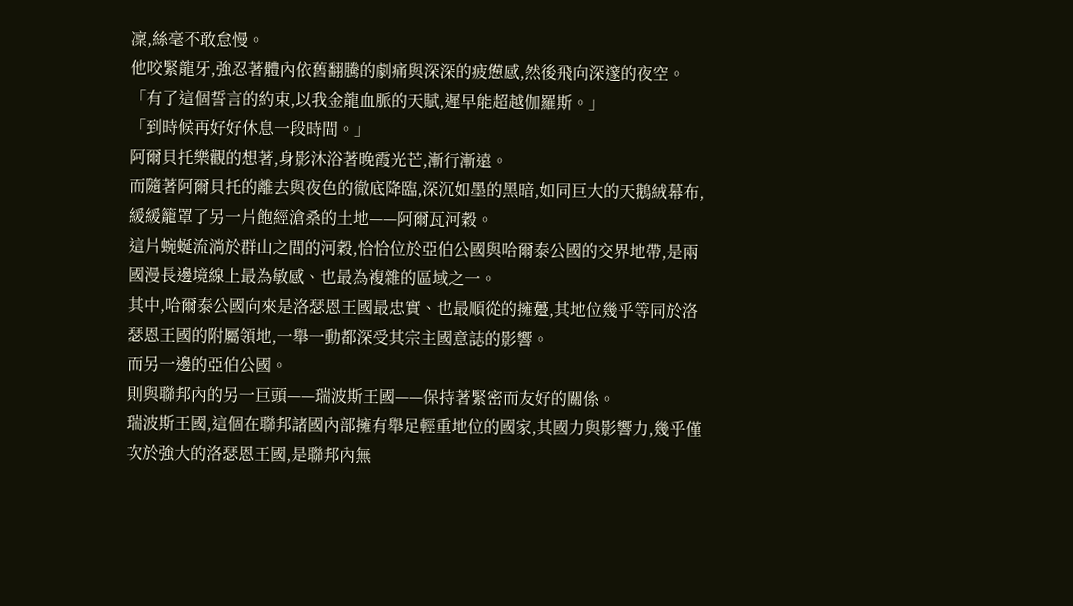凜,絲毫不敢怠慢。
他咬緊龍牙,強忍著體內依舊翻騰的劇痛與深深的疲憊感,然後飛向深邃的夜空。
「有了這個誓言的約束,以我金龍血脈的天賦,遲早能超越伽羅斯。」
「到時候再好好休息一段時間。」
阿爾貝托樂觀的想著,身影沐浴著晚霞光芒,漸行漸遠。
而隨著阿爾貝托的離去與夜色的徹底降臨,深沉如墨的黑暗,如同巨大的天鵝絨幕布,緩緩籠罩了另一片飽經滄桑的土地——阿爾瓦河穀。
這片蜿蜒流淌於群山之間的河穀,恰恰位於亞伯公國與哈爾泰公國的交界地帶,是兩國漫長邊境線上最為敏感、也最為複雜的區域之一。
其中,哈爾泰公國向來是洛瑟恩王國最忠實、也最順從的擁躉,其地位幾乎等同於洛瑟恩王國的附屬領地,一舉一動都深受其宗主國意誌的影響。
而另一邊的亞伯公國。
則與聯邦內的另一巨頭——瑞波斯王國——保持著緊密而友好的關係。
瑞波斯王國,這個在聯邦諸國內部擁有舉足輕重地位的國家,其國力與影響力,幾乎僅次於強大的洛瑟恩王國,是聯邦內無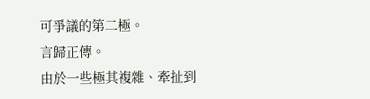可爭議的第二極。
言歸正傳。
由於一些極其複雜、牽扯到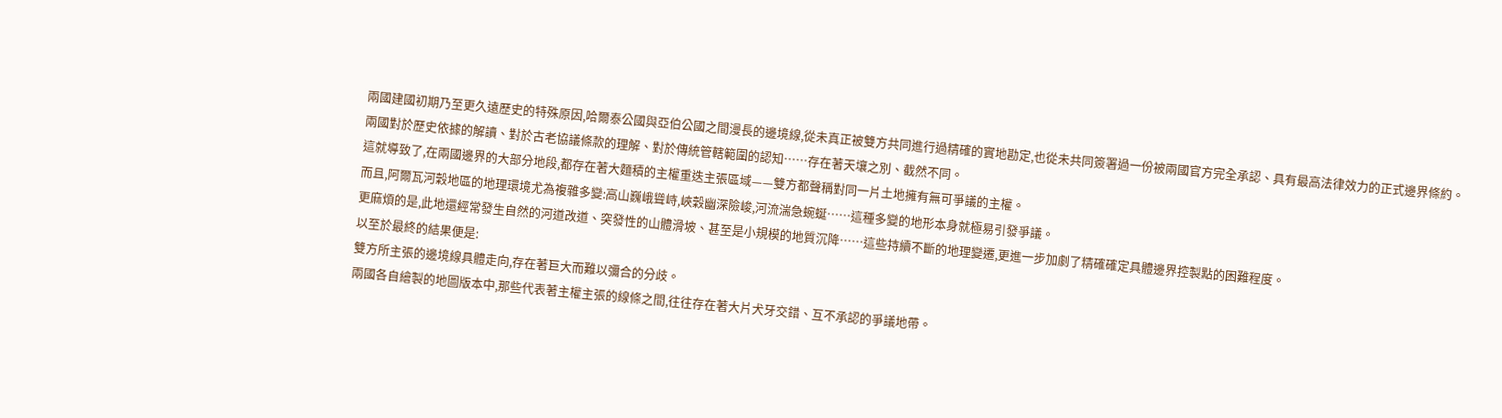兩國建國初期乃至更久遠歷史的特殊原因,哈爾泰公國與亞伯公國之間漫長的邊境線,從未真正被雙方共同進行過精確的實地勘定,也從未共同簽署過一份被兩國官方完全承認、具有最高法律效力的正式邊界條約。
兩國對於歷史依據的解讀、對於古老協議條款的理解、對於傳統管轄範圍的認知……存在著天壤之別、截然不同。
這就導致了,在兩國邊界的大部分地段,都存在著大麵積的主權重迭主張區域——雙方都聲稱對同一片土地擁有無可爭議的主權。
而且,阿爾瓦河穀地區的地理環境尤為複雜多變:高山巍峨聳峙,峽穀幽深險峻,河流湍急蜿蜒……這種多變的地形本身就極易引發爭議。
更麻煩的是,此地還經常發生自然的河道改道、突發性的山體滑坡、甚至是小規模的地質沉降……這些持續不斷的地理變遷,更進一步加劇了精確確定具體邊界控製點的困難程度。
以至於最終的結果便是:
雙方所主張的邊境線具體走向,存在著巨大而難以彌合的分歧。
兩國各自繪製的地圖版本中,那些代表著主權主張的線條之間,往往存在著大片犬牙交錯、互不承認的爭議地帶。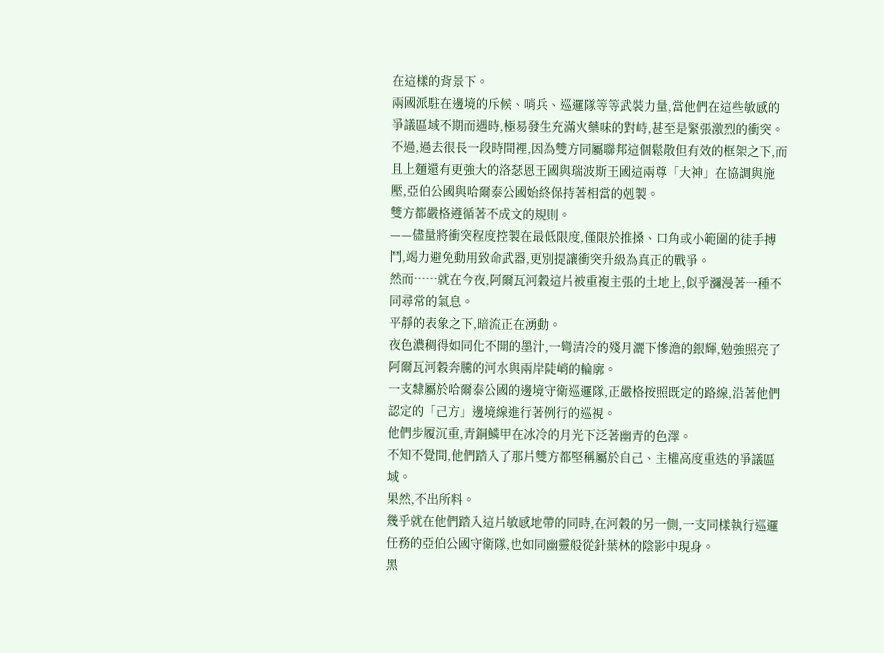在這樣的背景下。
兩國派駐在邊境的斥候、哨兵、巡邏隊等等武裝力量,當他們在這些敏感的爭議區域不期而遇時,極易發生充滿火藥味的對峙,甚至是緊張激烈的衝突。
不過,過去很長一段時間裡,因為雙方同屬聯邦這個鬆散但有效的框架之下,而且上麵還有更強大的洛瑟恩王國與瑞波斯王國這兩尊「大神」在協調與施壓,亞伯公國與哈爾泰公國始終保持著相當的剋製。
雙方都嚴格遵循著不成文的規則。
——儘量將衝突程度控製在最低限度,僅限於推搡、口角或小範圍的徒手搏鬥,竭力避免動用致命武器,更別提讓衝突升級為真正的戰爭。
然而……就在今夜,阿爾瓦河穀這片被重複主張的土地上,似乎瀰漫著一種不同尋常的氣息。
平靜的表象之下,暗流正在湧動。
夜色濃稠得如同化不開的墨汁,一彎清冷的殘月灑下慘澹的銀輝,勉強照亮了阿爾瓦河穀奔騰的河水與兩岸陡峭的輪廓。
一支隸屬於哈爾泰公國的邊境守衛巡邏隊,正嚴格按照既定的路線,沿著他們認定的「己方」邊境線進行著例行的巡視。
他們步履沉重,青銅鱗甲在冰冷的月光下泛著幽青的色澤。
不知不覺間,他們踏入了那片雙方都堅稱屬於自己、主權高度重迭的爭議區域。
果然,不出所料。
幾乎就在他們踏入這片敏感地帶的同時,在河穀的另一側,一支同樣執行巡邏任務的亞伯公國守衛隊,也如同幽靈般從針葉林的陰影中現身。
黑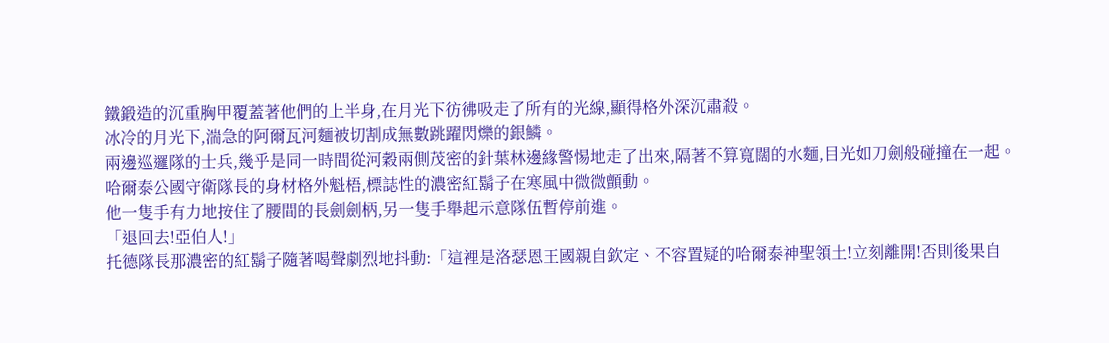鐵鍛造的沉重胸甲覆蓋著他們的上半身,在月光下彷彿吸走了所有的光線,顯得格外深沉肅殺。
冰冷的月光下,湍急的阿爾瓦河麵被切割成無數跳躍閃爍的銀鱗。
兩邊巡邏隊的士兵,幾乎是同一時間從河穀兩側茂密的針葉林邊緣警惕地走了出來,隔著不算寬闊的水麵,目光如刀劍般碰撞在一起。
哈爾泰公國守衛隊長的身材格外魁梧,標誌性的濃密紅鬍子在寒風中微微顫動。
他一隻手有力地按住了腰間的長劍劍柄,另一隻手舉起示意隊伍暫停前進。
「退回去!亞伯人!」
托德隊長那濃密的紅鬍子隨著喝聲劇烈地抖動:「這裡是洛瑟恩王國親自欽定、不容置疑的哈爾泰神聖領土!立刻離開!否則後果自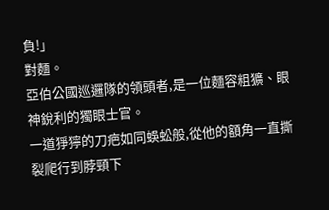負!」
對麵。
亞伯公國巡邏隊的領頭者,是一位麵容粗獷、眼神銳利的獨眼士官。
一道猙獰的刀疤如同蜈蚣般,從他的額角一直撕裂爬行到脖頸下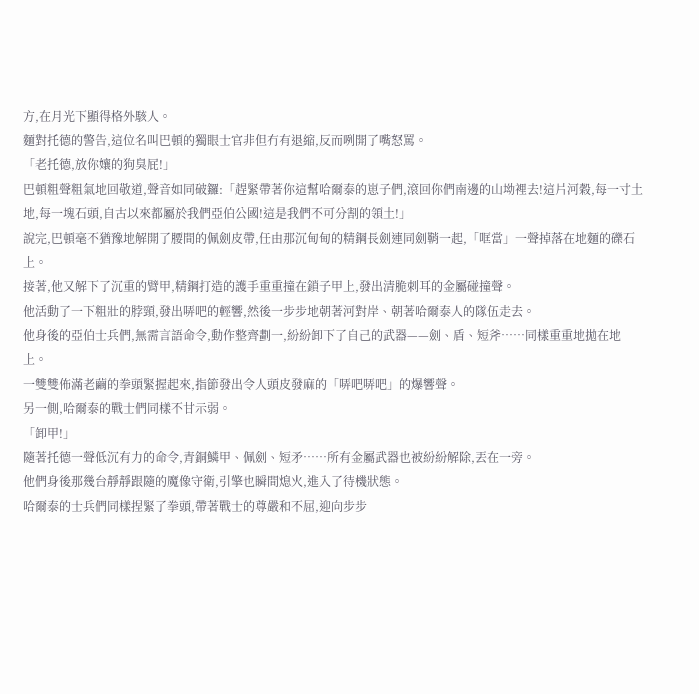方,在月光下顯得格外駭人。
麵對托德的警告,這位名叫巴頓的獨眼士官非但冇有退縮,反而咧開了嘴怒罵。
「老托德,放你孃的狗臭屁!」
巴頓粗聲粗氣地回敬道,聲音如同破鑼:「趕緊帶著你這幫哈爾泰的崽子們,滾回你們南邊的山坳裡去!這片河穀,每一寸土地,每一塊石頭,自古以來都屬於我們亞伯公國!這是我們不可分割的領土!」
說完,巴頓毫不猶豫地解開了腰間的佩劍皮帶,任由那沉甸甸的精鋼長劍連同劍鞘一起,「哐當」一聲掉落在地麵的礫石上。
接著,他又解下了沉重的臂甲,精鋼打造的護手重重撞在鎖子甲上,發出清脆刺耳的金屬碰撞聲。
他活動了一下粗壯的脖頸,發出哢吧的輕響,然後一步步地朝著河對岸、朝著哈爾泰人的隊伍走去。
他身後的亞伯士兵們,無需言語命令,動作整齊劃一,紛紛卸下了自己的武器——劍、盾、短斧……同樣重重地拋在地上。
一雙雙佈滿老繭的拳頭緊握起來,指節發出令人頭皮發麻的「哢吧哢吧」的爆響聲。
另一側,哈爾泰的戰士們同樣不甘示弱。
「卸甲!」
隨著托德一聲低沉有力的命令,青銅鱗甲、佩劍、短矛……所有金屬武器也被紛紛解除,丟在一旁。
他們身後那幾台靜靜跟隨的魔像守衛,引擎也瞬間熄火,進入了待機狀態。
哈爾泰的士兵們同樣捏緊了拳頭,帶著戰士的尊嚴和不屈,迎向步步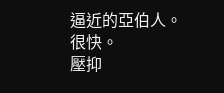逼近的亞伯人。
很快。
壓抑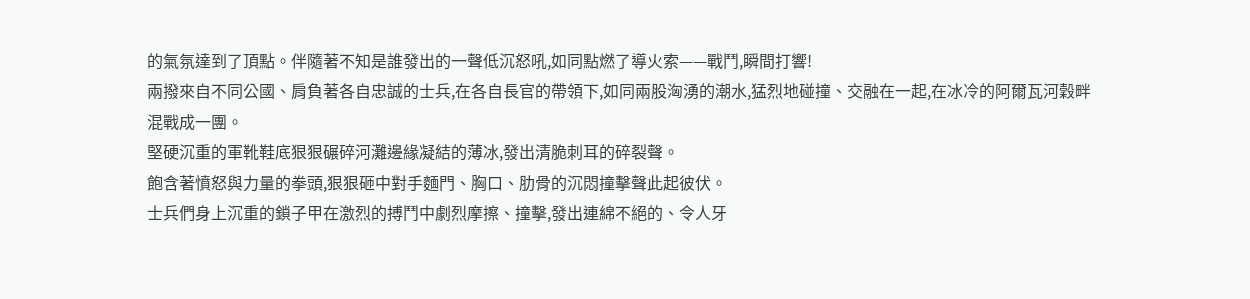的氣氛達到了頂點。伴隨著不知是誰發出的一聲低沉怒吼,如同點燃了導火索——戰鬥,瞬間打響!
兩撥來自不同公國、肩負著各自忠誠的士兵,在各自長官的帶領下,如同兩股洶湧的潮水,猛烈地碰撞、交融在一起,在冰冷的阿爾瓦河穀畔混戰成一團。
堅硬沉重的軍靴鞋底狠狠碾碎河灘邊緣凝結的薄冰,發出清脆刺耳的碎裂聲。
飽含著憤怒與力量的拳頭,狠狠砸中對手麵門、胸口、肋骨的沉悶撞擊聲此起彼伏。
士兵們身上沉重的鎖子甲在激烈的搏鬥中劇烈摩擦、撞擊,發出連綿不絕的、令人牙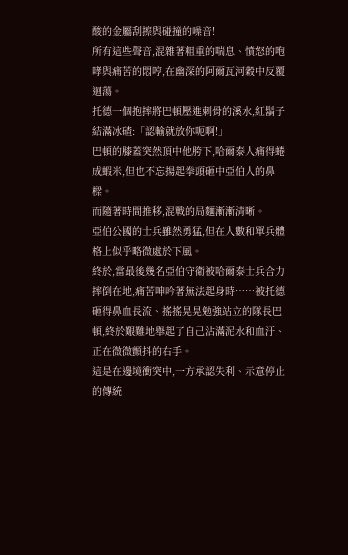酸的金屬刮擦與碰撞的噪音!
所有這些聲音,混雜著粗重的喘息、憤怒的咆哮與痛苦的悶哼,在幽深的阿爾瓦河穀中反覆迴蕩。
托德一個抱摔將巴頓壓進刺骨的溪水,紅鬍子結滿冰碴:「認輸就放你呃啊!」
巴頓的膝蓋突然頂中他胯下,哈爾泰人痛得蜷成蝦米,但也不忘揚起拳頭砸中亞伯人的鼻樑。
而隨著時間推移,混戰的局麵漸漸清晰。
亞伯公國的士兵雖然勇猛,但在人數和單兵體格上似乎略微處於下風。
終於,當最後幾名亞伯守衛被哈爾泰士兵合力摔倒在地,痛苦呻吟著無法起身時……被托德砸得鼻血長流、搖搖晃晃勉強站立的隊長巴頓,終於艱難地舉起了自己沾滿泥水和血汙、正在微微顫抖的右手。
這是在邊境衝突中,一方承認失利、示意停止的傳統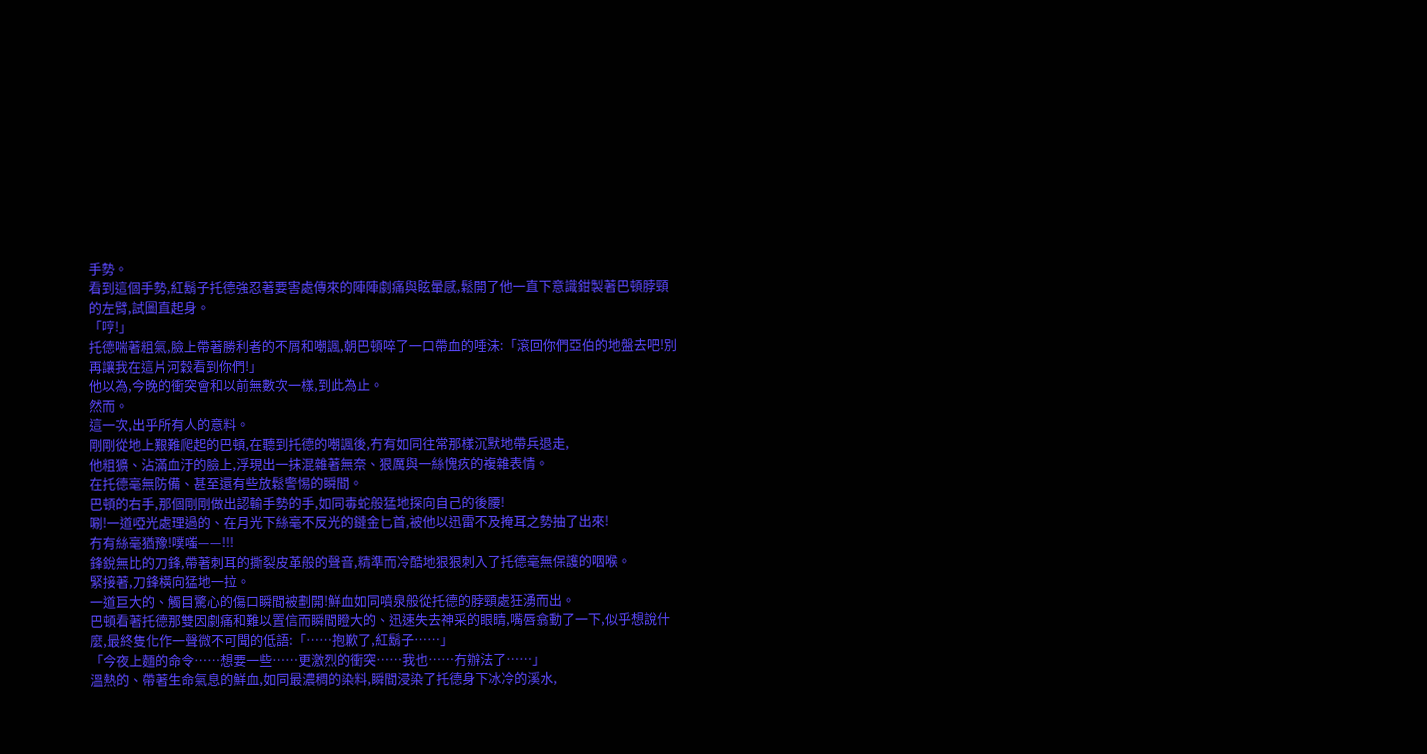手勢。
看到這個手勢,紅鬍子托德強忍著要害處傳來的陣陣劇痛與眩暈感,鬆開了他一直下意識鉗製著巴頓脖頸的左臂,試圖直起身。
「哼!」
托德喘著粗氣,臉上帶著勝利者的不屑和嘲諷,朝巴頓啐了一口帶血的唾沫:「滾回你們亞伯的地盤去吧!別再讓我在這片河穀看到你們!」
他以為,今晚的衝突會和以前無數次一樣,到此為止。
然而。
這一次,出乎所有人的意料。
剛剛從地上艱難爬起的巴頓,在聽到托德的嘲諷後,冇有如同往常那樣沉默地帶兵退走,
他粗獷、沾滿血汙的臉上,浮現出一抹混雜著無奈、狠厲與一絲愧疚的複雜表情。
在托德毫無防備、甚至還有些放鬆警惕的瞬間。
巴頓的右手,那個剛剛做出認輸手勢的手,如同毒蛇般猛地探向自己的後腰!
唰!一道啞光處理過的、在月光下絲毫不反光的鏈金匕首,被他以迅雷不及掩耳之勢抽了出來!
冇有絲毫猶豫!噗嗤——!!!
鋒銳無比的刀鋒,帶著刺耳的撕裂皮革般的聲音,精準而冷酷地狠狠刺入了托德毫無保護的咽喉。
緊接著,刀鋒橫向猛地一拉。
一道巨大的、觸目驚心的傷口瞬間被劃開!鮮血如同噴泉般從托德的脖頸處狂湧而出。
巴頓看著托德那雙因劇痛和難以置信而瞬間瞪大的、迅速失去神采的眼睛,嘴唇翕動了一下,似乎想說什麼,最終隻化作一聲微不可聞的低語:「……抱歉了,紅鬍子……」
「今夜上麵的命令……想要一些……更激烈的衝突……我也……冇辦法了……」
溫熱的、帶著生命氣息的鮮血,如同最濃稠的染料,瞬間浸染了托德身下冰冷的溪水,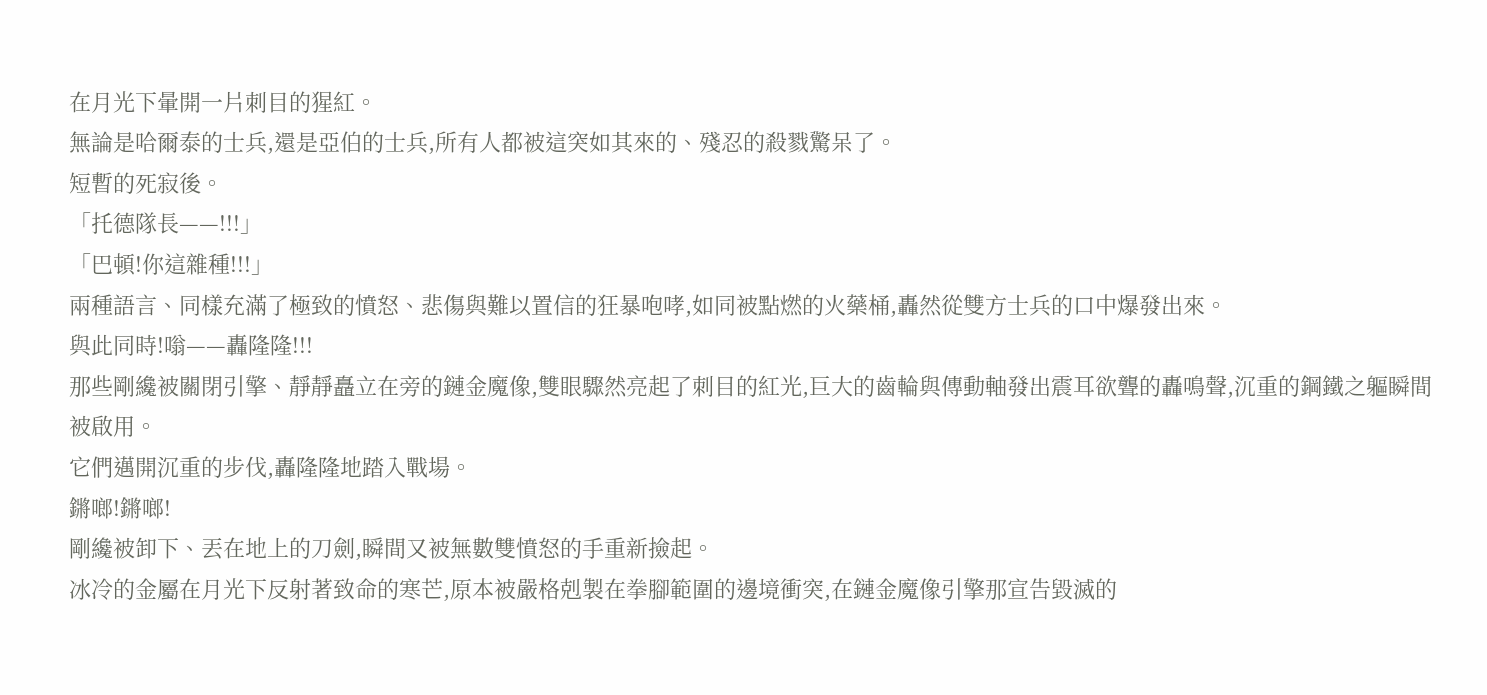在月光下暈開一片刺目的猩紅。
無論是哈爾泰的士兵,還是亞伯的士兵,所有人都被這突如其來的、殘忍的殺戮驚呆了。
短暫的死寂後。
「托德隊長——!!!」
「巴頓!你這雜種!!!」
兩種語言、同樣充滿了極致的憤怒、悲傷與難以置信的狂暴咆哮,如同被點燃的火藥桶,轟然從雙方士兵的口中爆發出來。
與此同時!嗡——轟隆隆!!!
那些剛纔被關閉引擎、靜靜矗立在旁的鏈金魔像,雙眼驟然亮起了刺目的紅光,巨大的齒輪與傳動軸發出震耳欲聾的轟鳴聲,沉重的鋼鐵之軀瞬間被啟用。
它們邁開沉重的步伐,轟隆隆地踏入戰場。
鏘啷!鏘啷!
剛纔被卸下、丟在地上的刀劍,瞬間又被無數雙憤怒的手重新撿起。
冰冷的金屬在月光下反射著致命的寒芒,原本被嚴格剋製在拳腳範圍的邊境衝突,在鏈金魔像引擎那宣告毀滅的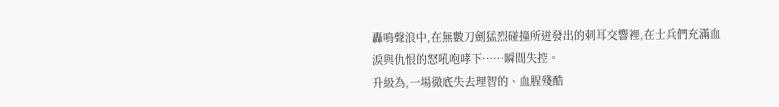轟鳴聲浪中,在無數刀劍猛烈碰撞所迸發出的刺耳交響裡,在士兵們充滿血淚與仇恨的怒吼咆哮下……瞬間失控。
升級為,一場徹底失去理智的、血腥殘酷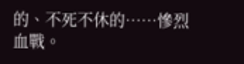的、不死不休的……慘烈血戰。